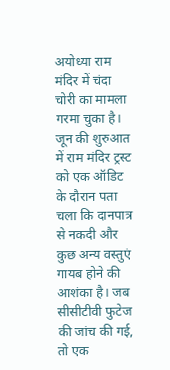अयोध्या राम मंदिर में चंदा चोरी का मामला गरमा चुका है। जून की शुरुआत में राम मंदिर ट्रस्ट को एक ऑडिट के दौरान पता चला कि दानपात्र से नकदी और कुछ अन्य वस्तुएं गायब होने की आशंका है। जब सीसीटीवी फुटेज की जांच की गई, तो एक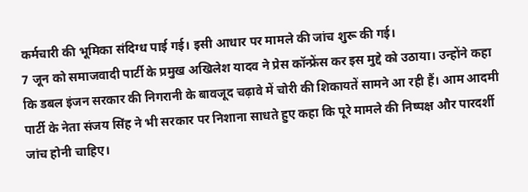कर्मचारी की भूमिका संदिग्ध पाई गई। इसी आधार पर मामले की जांच शुरू की गई।
7 जून को समाजवादी पार्टी के प्रमुख अखिलेश यादव ने प्रेस कॉन्फ्रेंस कर इस मुद्दे को उठाया। उन्होंने कहा कि डबल इंजन सरकार की निगरानी के बावजूद चढ़ावे में चोरी की शिकायतें सामने आ रही हैं। आम आदमी पार्टी के नेता संजय सिंह ने भी सरकार पर निशाना साधते हुए कहा कि पूरे मामले की निष्पक्ष और पारदर्शी जांच होनी चाहिए।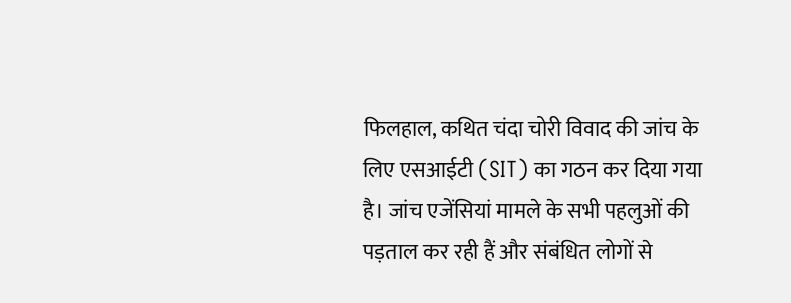फिलहाल, कथित चंदा चोरी विवाद की जांच के लिए एसआईटी (SIT) का गठन कर दिया गया है। जांच एजेंसियां मामले के सभी पहलुओं की पड़ताल कर रही हैं और संबंधित लोगों से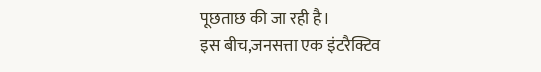पूछताछ की जा रही है।
इस बीच,जनसत्ता एक इंटरैक्टिव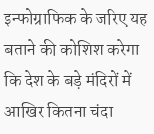इन्फोग्राफिक के जरिए यह बताने की कोशिश करेगा कि देश के बड़े मंदिरों में आखिर कितना चंदा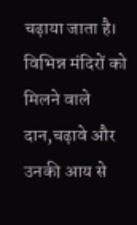चढ़ाया जाता है। विभिन्न मंदिरों को मिलने वाले दान,चढ़ावे और उनकी आय से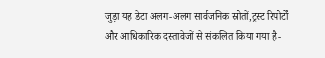जुड़ा यह डेटा अलग-अलग सार्वजनिक स्रोतों,ट्रस्ट रिपोर्टों और आधिकारिक दस्तावेजों से संकलित किया गया है-